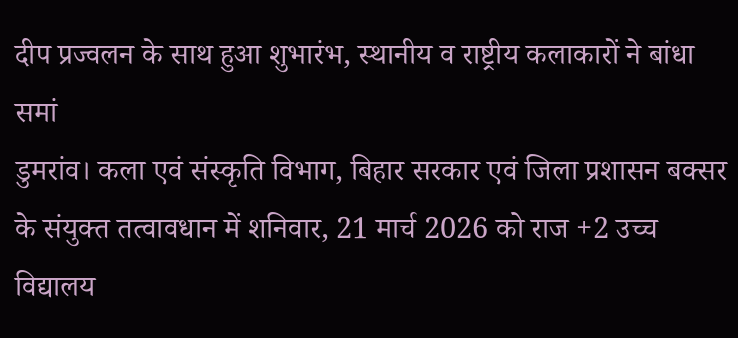दीप प्रज्वलन के साथ हुआ शुभारंभ, स्थानीय व राष्ट्रीय कलाकारों ने बांधा समां
डुमरांव। कला एवं संस्कृति विभाग, बिहार सरकार एवं जिला प्रशासन बक्सर के संयुक्त तत्वावधान में शनिवार, 21 मार्च 2026 को राज +2 उच्च विद्यालय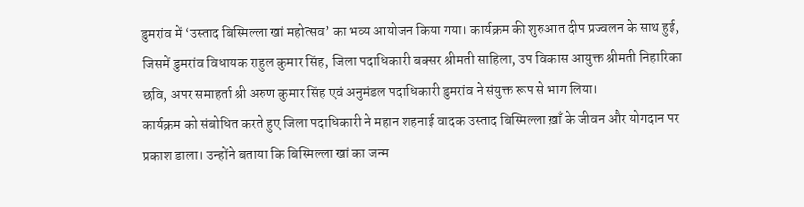डुमरांव में ‘उस्ताद बिस्मिल्ला खां महोत्सव’ का भव्य आयोजन किया गया। कार्यक्रम की शुरुआत दीप प्रज्वलन के साथ हुई, जिसमें डुमरांव विधायक राहुल कुमार सिंह, जिला पदाधिकारी बक्सर श्रीमती साहिला, उप विकास आयुक्त श्रीमती निहारिका छवि, अपर समाहर्ता श्री अरुण कुमार सिंह एवं अनुमंडल पदाधिकारी डुमरांव ने संयुक्त रूप से भाग लिया।
कार्यक्रम को संबोधित करते हुए जिला पदाधिकारी ने महान शहनाई वादक उस्ताद बिस्मिल्ला ख़ाँ के जीवन और योगदान पर प्रकाश डाला। उन्होंने बताया कि बिस्मिल्ला खां का जन्म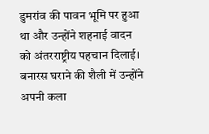डुमरांव की पावन भूमि पर हुआ था और उन्होंने शहनाई वादन को अंतरराष्ट्रीय पहचान दिलाई। बनारस घराने की शैली में उन्होंने अपनी कला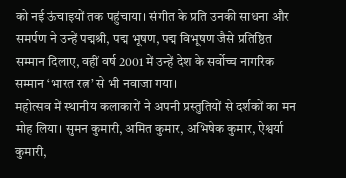को नई ऊंचाइयों तक पहुंचाया। संगीत के प्रति उनकी साधना और समर्पण ने उन्हें पद्मश्री, पद्म भूषण, पद्म विभूषण जैसे प्रतिष्ठित सम्मान दिलाए, वहीं वर्ष 2001 में उन्हें देश के सर्वोच्च नागरिक सम्मान ‘भारत रत्न’ से भी नवाजा गया।
महोत्सव में स्थानीय कलाकारों ने अपनी प्रस्तुतियों से दर्शकों का मन मोह लिया। सुमन कुमारी, अमित कुमार, अभिषेक कुमार, ऐश्वर्या कुमारी,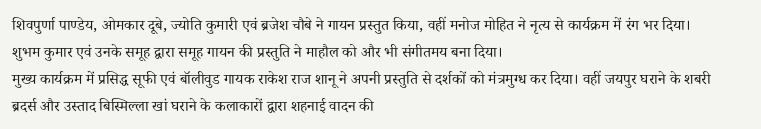शिवपुर्णा पाण्डेय, ओमकार दूबे, ज्योति कुमारी एवं ब्रजेश चौबे ने गायन प्रस्तुत किया, वहीं मनोज मोहित ने नृत्य से कार्यक्रम में रंग भर दिया। शुभम कुमार एवं उनके समूह द्वारा समूह गायन की प्रस्तुति ने माहौल को और भी संगीतमय बना दिया।
मुख्य कार्यक्रम में प्रसिद्ध सूफी एवं बॉलीवुड गायक राकेश राज शानू ने अपनी प्रस्तुति से दर्शकों को मंत्रमुग्ध कर दिया। वहीं जयपुर घराने के शबरी ब्रदर्स और उस्ताद बिस्मिल्ला खां घराने के कलाकारों द्वारा शहनाई वादन की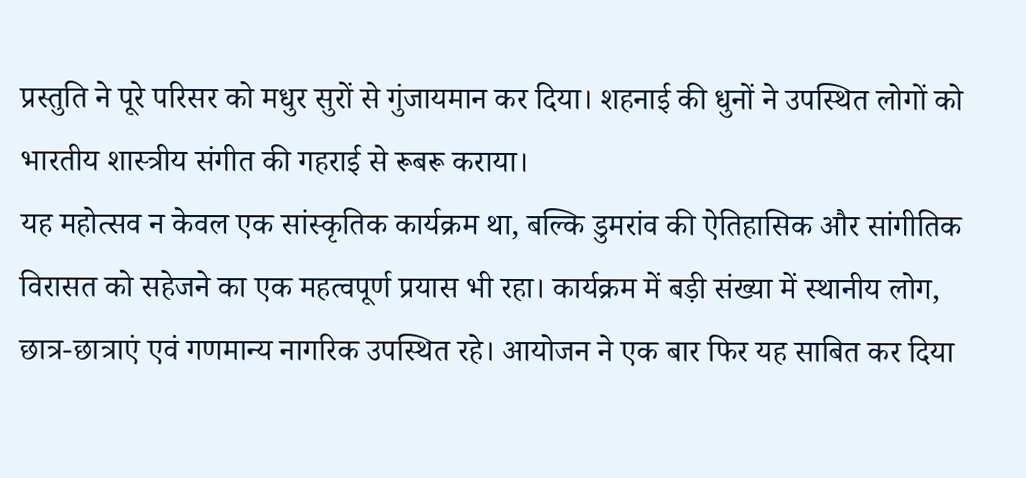प्रस्तुति ने पूरे परिसर को मधुर सुरों से गुंजायमान कर दिया। शहनाई की धुनों ने उपस्थित लोगों को भारतीय शास्त्रीय संगीत की गहराई से रूबरू कराया।
यह महोत्सव न केवल एक सांस्कृतिक कार्यक्रम था, बल्कि डुमरांव की ऐतिहासिक और सांगीतिक विरासत को सहेजने का एक महत्वपूर्ण प्रयास भी रहा। कार्यक्रम में बड़ी संख्या में स्थानीय लोग, छात्र-छात्राएं एवं गणमान्य नागरिक उपस्थित रहे। आयोजन ने एक बार फिर यह साबित कर दिया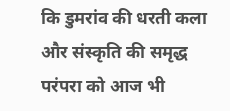कि डुमरांव की धरती कला और संस्कृति की समृद्ध परंपरा को आज भी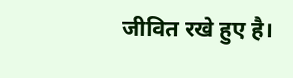जीवित रखे हुए है।